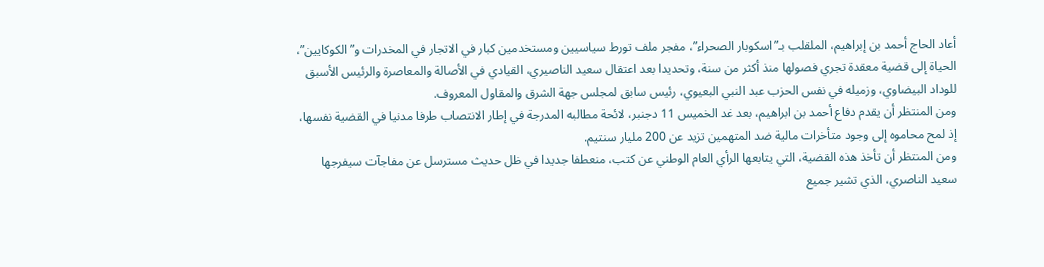أعاد الحاج أحمد بن إبراهيم، الملقلب بـ”اسكوبار الصحراء”، مفجر ملف تورط سياسيين ومستخدمين كبار في الاتجار في المخدرات و”الكوكايين”، الحياة إلى قضية معقدة تجري فصولها منذ أكثر من سنة، وتحديدا بعد اعتقال سعيد الناصيري، القيادي في الأصالة والمعاصرة والرئيس الأسبق للوداد البيضاوي، وزميله في نفس الحزب عبد النبي البعيوي، رئيس سابق لمجلس جهة الشرق والمقاول المعروف.
ومن المنتظر أن يقدم دفاع أحمد بن ابراهيم، بعد غد الخميس 11 دجنبر، لائحة مطالبه المدرجة في إطار الانتصاب طرفا مدنيا في القضية نفسها، إذ لمح محاموه إلى وجود متأخرات مالية ضد المتهمين تزيد عن 200 مليار سنتيم.
ومن المنتظر أن تأخذ هذه القضية، التي يتابعها الرأي العام الوطني عن كتب، منعطفا جديدا في ظل حديث مسترسل عن مفاجآت سيفرجها سعيد الناصري، الذي تشير جميع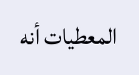المعطيات أنه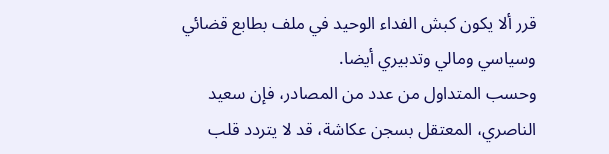قرر ألا يكون كبش الفداء الوحيد في ملف بطابع قضائي وسياسي ومالي وتدبيري أيضا.
وحسب المتداول من عدد من المصادر، فإن سعيد الناصري، المعتقل بسجن عكاشة، قد لا يتردد قلب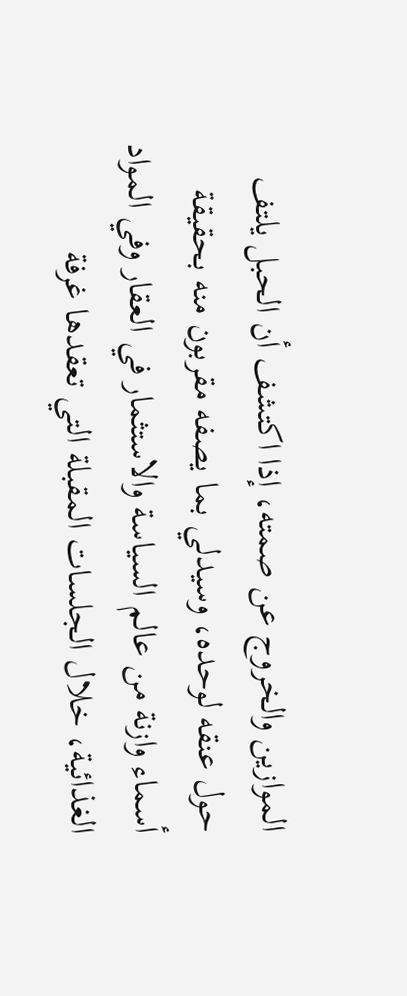الموازين والخروج عن صمته، إذا اكتشف أن الحبل يلتف حول عنقه لوحده، وسيدلي بما يصفه مقربون منه بحقيقة أسماء وازنة من عالم السياسة والاستثمار في العقار وفي المواد الغذائية، خلال الجلسات المقبلة التي تعقدها غرفة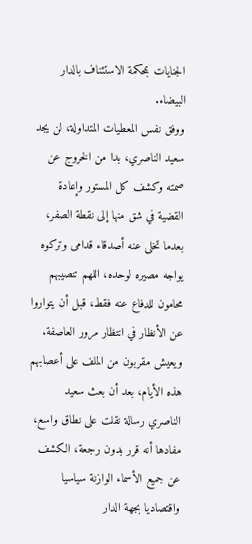الجنايات بمحكمة الاستئناف بالدار البيضاء.
ووفق نفس المعطيات المتداولة، لن يجد سعيد الناصري، بدا من الخروج عن صمته وكشف كل المستور وإعادة القضية في شق منها إلى نقطة الصفر، بعدما تخلى عنه أصدقاء قدامى وتركوه يواجه مصيره لوحده، اللهم تنصيبهم محامون للدفاع عنه فقط، قبل أن يتواروا عن الأنظار في انتظار مرور العاصفة.
ويعيش مقربون من الملف على أعصابهم هذه الأيام، بعد أن بعث سعيد الناصري رسالة نقلت على نطاق واسع، مفادها أنه قرر بدون رجعة، الكشف عن جميع الأسماء الوازنة سياسيا واقتصاديا بجهة الدار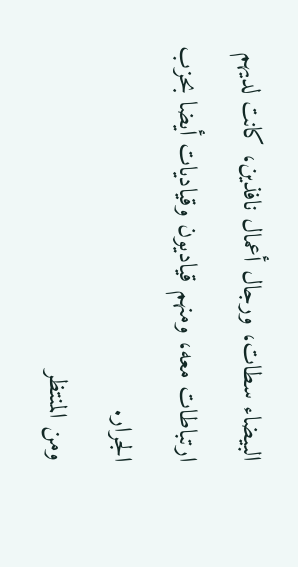البيضاء سطات، ورجال أعمال نافذين، كانت لديهم ارتباطات معه، ومنهم قياديون وقياديات أيضا بحزب الجرار.
ومن المنتظر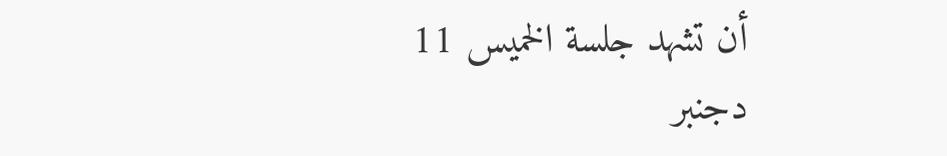أن تشهد جلسة الخميس 11 دجنبر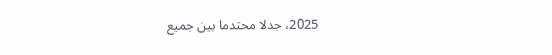2025، جدلا محتدما بين جميع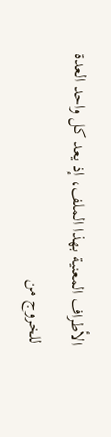الأطراف المعنية بهذا الملف، إذ يعد كل واحد العدة للخروج من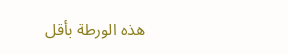هذه الورطة بأقل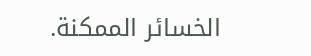الخسائر الممكنة.